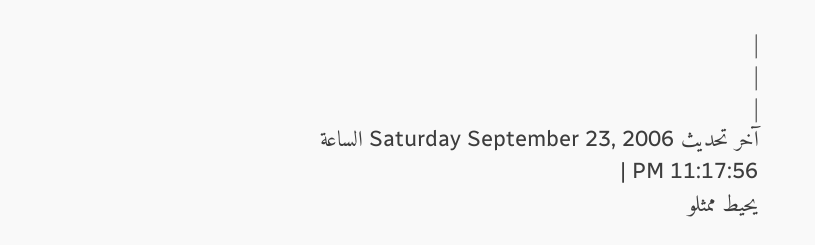|
|
|
آخر تحديث Saturday September 23, 2006 الساعة 11:17:56 PM |
يحيط ممثلو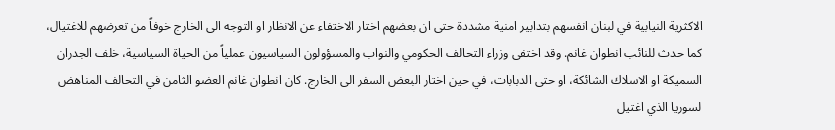الاكثرية النيابية في لبنان انفسهم بتدابير امنية مشددة حتى ان بعضهم اختار الاختفاء عن الانظار او التوجه الى الخارج خوفاً من تعرضهم للاغتيال، كما حدث للنائب انطوان غانم. وقد اختفى وزراء التحالف الحكومي والنواب والمسؤولون السياسيون عملياً من الحياة السياسية، خلف الجدران السميكة او الاسلاك الشائكة، او حتى الدبابات، في حين اختار البعض السفر الى الخارج. كان انطوان غانم العضو الثامن في التحالف المناهض لسوريا الذي اغتيل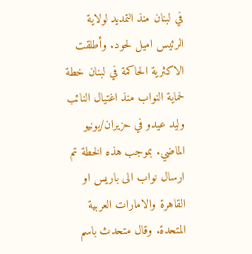في لبنان منذ التمديد لولاية الرئيس اميل لحود. وأطلقت الاكثرية الحاكمة في لبنان خطة لحماية النواب منذ اغتيال النائب وليد عيدو في حزيران/يونيو الماضي. بموجب هذه الخطة تم ارسال نواب الى باريس او القاهرة والامارات العربية المتحدة. وقال متحدث باسم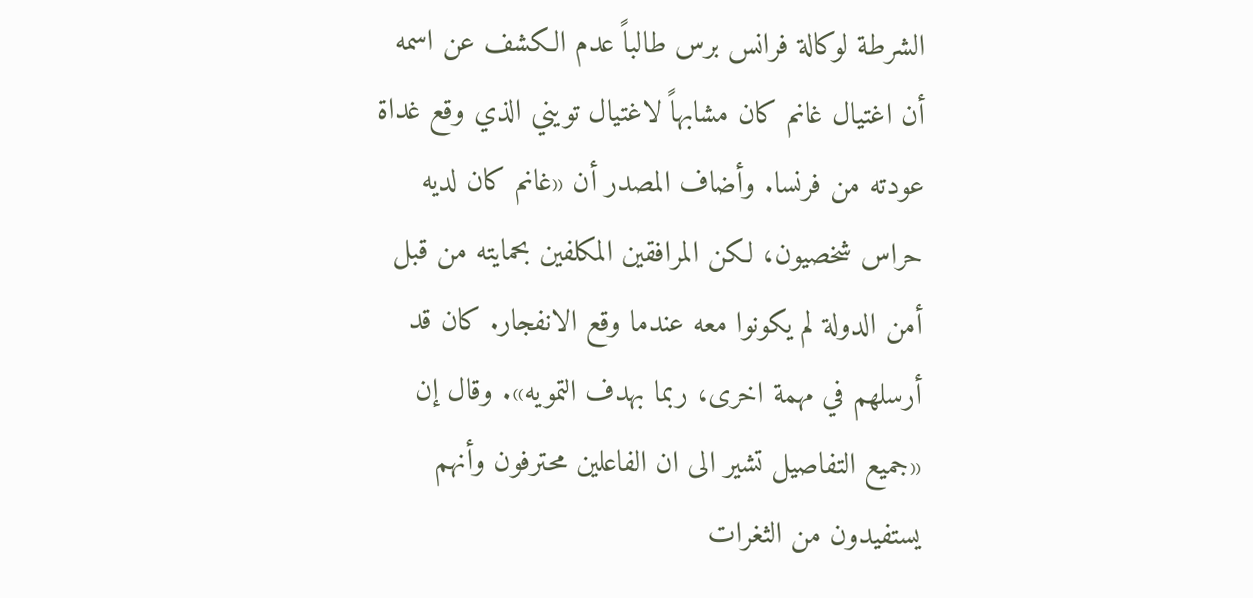الشرطة لوكالة فرانس برس طالباً عدم الكشف عن اسمه أن اغتيال غانم كان مشابهاً لاغتيال تويني الذي وقع غداة عودته من فرنسا. وأضاف المصدر أن «غانم كان لديه حراس شخصيون، لكن المرافقين المكلفين بحمايته من قبل أمن الدولة لم يكونوا معه عندما وقع الانفجار. كان قد أرسلهم في مهمة اخرى، ربما بهدف التمويه». وقال إن «جميع التفاصيل تشير الى ان الفاعلين محترفون وأنهم يستفيدون من الثغرات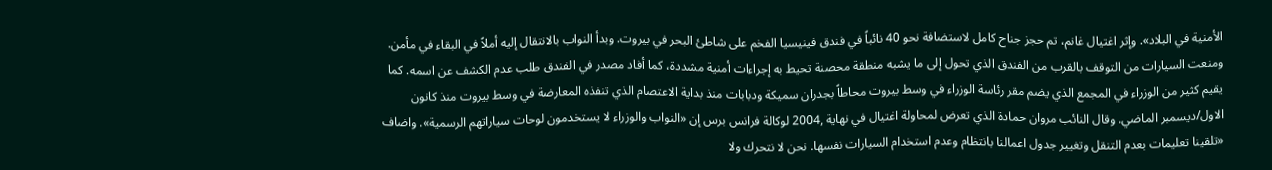الأمنية في البلاد». وإثر اغتيال غانم، تم حجز جناح كامل لاستضافة نحو 40 نائباً في فندق فينيسيا الفخم على شاطئ البحر في بيروت. وبدأ النواب بالانتقال إليه أملاً في البقاء في مأمن. ومنعت السيارات من التوقف بالقرب من الفندق الذي تحول إلى ما يشبه منطقة محصنة تحيط به إجراءات أمنية مشددة، كما أفاد مصدر في الفندق طلب عدم الكشف عن اسمه. كما يقيم كثير من الوزراء في المجمع الذي يضم مقر رئاسة الوزراء في وسط بيروت محاطاً بجدران سميكة ودبابات منذ بداية الاعتصام الذي تنفذه المعارضة في وسط بيروت منذ كانون الاول/ديسمبر الماضي. وقال النائب مروان حمادة الذي تعرض لمحاولة اغتيال في نهاية ,2004 لوكالة فرانس برس إن «النواب والوزراء لا يستخدمون لوحات سياراتهم الرسمية». واضاف «تلقينا تعليمات بعدم التنقل وتغيير جدول اعمالنا بانتظام وعدم استخدام السيارات نفسها. نحن لا نتحرك ولا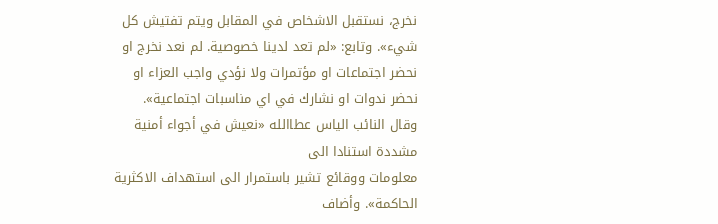نخرج، نستقبل الاشخاص في المقابل ويتم تفتيش كل شيء». وتابع: «لم تعد لدينا خصوصية. لم نعد نخرج او نحضر اجتماعات او مؤتمرات ولا نؤدي واجب العزاء او نحضر ندوات او نشارك في اي مناسبات اجتماعية».
وقال النائب الياس عطاالله «نعيش في أجواء أمنية مشددة استنادا الى
معلومات ووقائع تشير باستمرار الى استهداف الاكثرية الحاكمة». وأضاف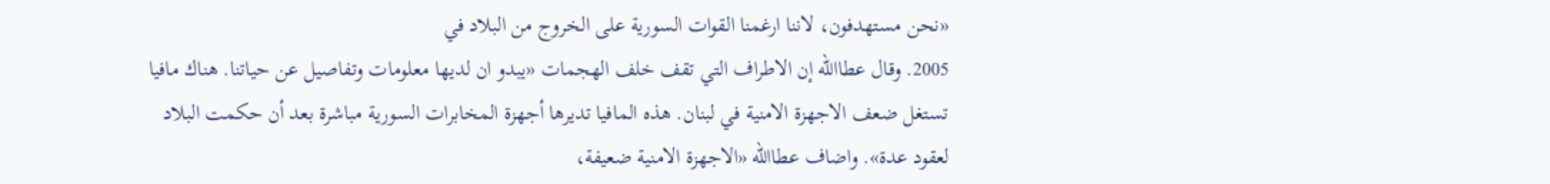«نحن مستهدفون، لاننا ارغمنا القوات السورية على الخروج من البلاد في
2005. وقال عطاالله إن الاطراف التي تقف خلف الهجمات «يبدو ان لديها معلومات وتفاصيل عن حياتنا. هناك مافيا تستغل ضعف الاجهزة الامنية في لبنان. هذه المافيا تديرها أجهزة المخابرات السورية مباشرة بعد أن حكمت البلاد لعقود عدة». واضاف عطاالله «الاجهزة الامنية ضعيفة،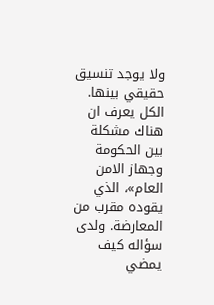ولا يوجد تنسيق حقيقي بينها. الكل يعرف ان هناك مشكلة بين الحكومة وجهاز الامن العام»، الذي يقوده مقرب من المعارضة. ولدى سؤاله كيف يمضي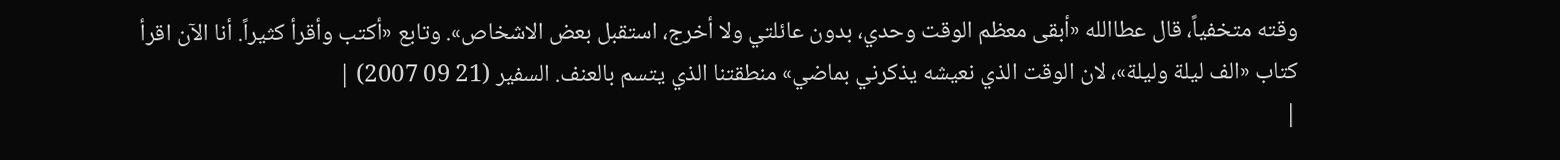وقته متخفياً، قال عطاالله «أبقى معظم الوقت وحدي، بدون عائلتي ولا أخرج، استقبل بعض الاشخاص». وتابع «أكتب وأقرأ كثيراً. أنا الآن اقرأ كتاب «الف ليلة وليلة»، لان الوقت الذي نعيشه يذكرني بماضي» منطقتنا الذي يتسم بالعنف. السفير (21 09 2007) |
|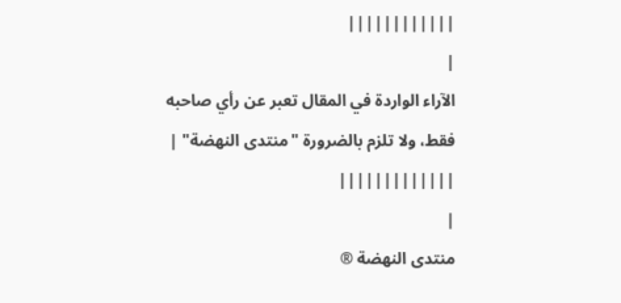||||||||||||
|
الآراء الواردة في المقال تعبر عن رأي صاحبه فقط، ولا تلزم بالضرورة "منتدى النهضة" |
|||||||||||||
|
منتدى النهضة ®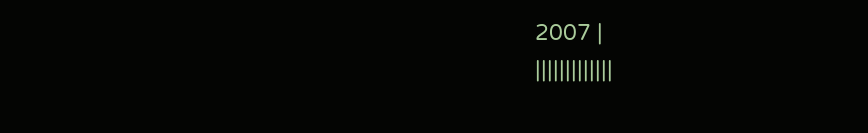2007 |
|||||||||||||